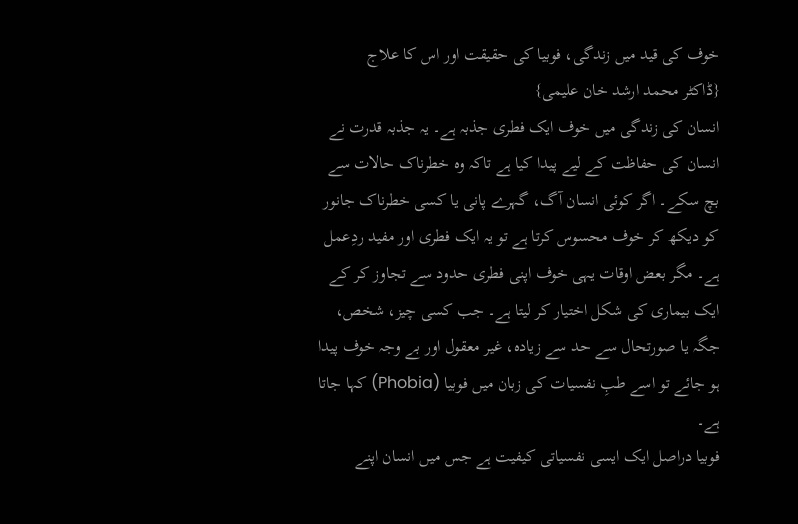خوف کی قید میں زندگی، فوبیا کی حقیقت اور اس کا علاج
{ڈاکٹر محمد ارشد خان علیمی}
انسان کی زندگی میں خوف ایک فطری جذبہ ہے۔ یہ جذبہ قدرت نے انسان کی حفاظت کے لیے پیدا کیا ہے تاکہ وہ خطرناک حالات سے بچ سکے۔ اگر کوئی انسان آگ، گہرے پانی یا کسی خطرناک جانور کو دیکھ کر خوف محسوس کرتا ہے تو یہ ایک فطری اور مفید ردِعمل ہے۔ مگر بعض اوقات یہی خوف اپنی فطری حدود سے تجاوز کر کے ایک بیماری کی شکل اختیار کر لیتا ہے۔ جب کسی چیز، شخص، جگہ یا صورتحال سے حد سے زیادہ، غیر معقول اور بے وجہ خوف پیدا ہو جائے تو اسے طبِ نفسیات کی زبان میں فوبیا (Phobia) کہا جاتا ہے۔
فوبیا دراصل ایک ایسی نفسیاتی کیفیت ہے جس میں انسان اپنے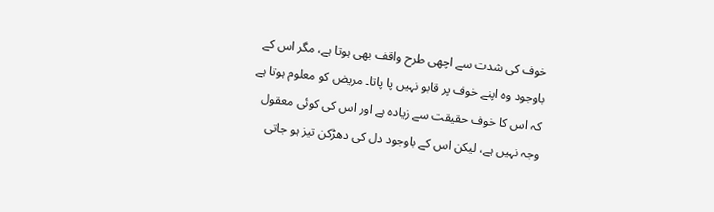خوف کی شدت سے اچھی طرح واقف بھی ہوتا ہے، مگر اس کے باوجود وہ اپنے خوف پر قابو نہیں پا پاتا۔ مریض کو معلوم ہوتا ہے کہ اس کا خوف حقیقت سے زیادہ ہے اور اس کی کوئی معقول وجہ نہیں ہے، لیکن اس کے باوجود دل کی دھڑکن تیز ہو جاتی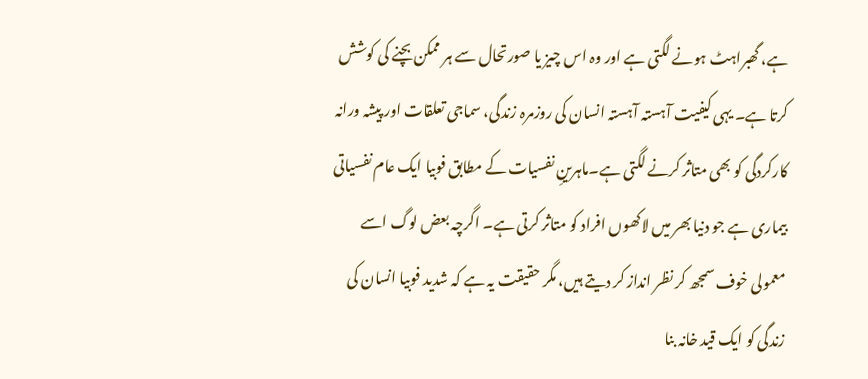ہے، گھبراہٹ ہونے لگتی ہے اور وہ اس چیز یا صورتحال سے ہر ممکن بچنے کی کوشش کرتا ہے۔ یہی کیفیت آہستہ آہستہ انسان کی روزمرہ زندگی، سماجی تعلقات اور پیشہ ورانہ کارکردگی کو بھی متاثر کرنے لگتی ہے۔ماہرینِ نفسیات کے مطابق فوبیا ایک عام نفسیاتی بیماری ہے جو دنیا بھر میں لاکھوں افراد کو متاثر کرتی ہے۔ اگرچہ بعض لوگ اسے معمولی خوف سمجھ کر نظر انداز کر دیتے ہیں، مگر حقیقت یہ ہے کہ شدید فوبیا انسان کی زندگی کو ایک قید خانہ بنا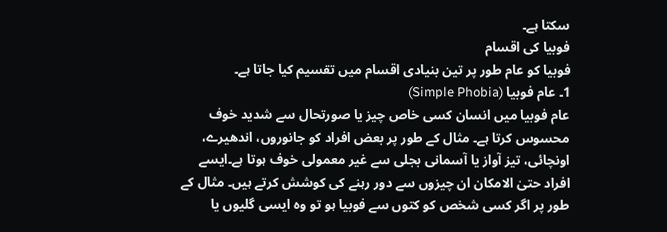سکتا ہے۔
فوبیا کی اقسام
فوبیا کو عام طور پر تین بنیادی اقسام میں تقسیم کیا جاتا ہے۔
1۔ عام فوبیا (Simple Phobia)
عام فوبیا میں انسان کسی خاص چیز یا صورتحال سے شدید خوف محسوس کرتا ہے۔ مثال کے طور پر بعض افراد کو جانوروں، اندھیرے، اونچائی، تیز آواز یا آسمانی بجلی سے غیر معمولی خوف ہوتا ہے۔ایسے افراد حتیٰ الامکان ان چیزوں سے دور رہنے کی کوشش کرتے ہیں۔ مثال کے طور پر اگر کسی شخص کو کتوں سے فوبیا ہو تو وہ ایسی گلیوں یا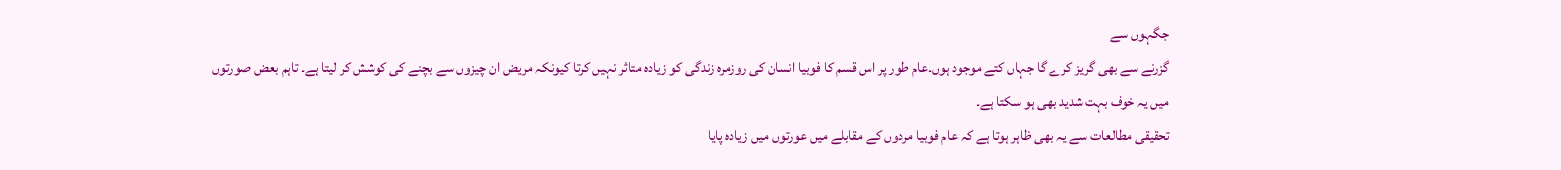جگہوں سے
گزرنے سے بھی گریز کرے گا جہاں کتے موجود ہوں۔عام طور پر اس قسم کا فوبیا انسان کی روزمرہ زندگی کو زیادہ متاثر نہیں کرتا کیونکہ مریض ان چیزوں سے بچنے کی کوشش کر لیتا ہے۔ تاہم بعض صورتوں میں یہ خوف بہت شدید بھی ہو سکتا ہے۔
تحقیقی مطالعات سے یہ بھی ظاہر ہوتا ہے کہ عام فوبیا مردوں کے مقابلے میں عورتوں میں زیادہ پایا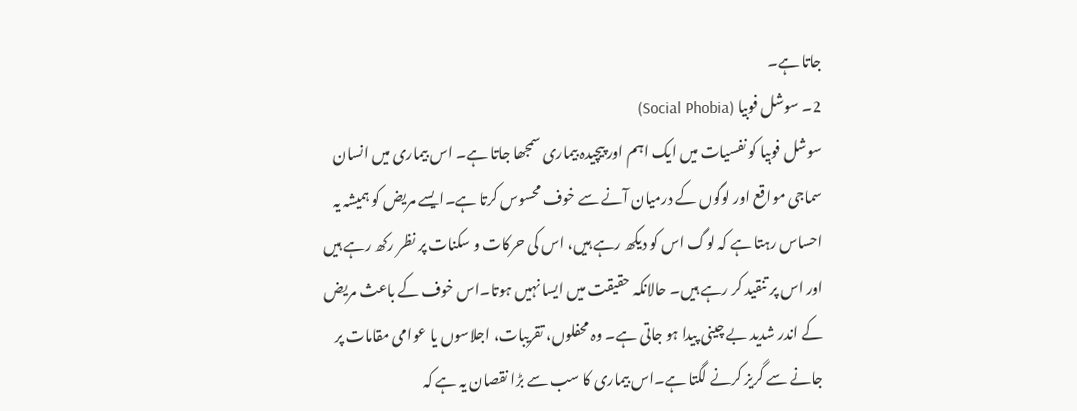جاتا ہے۔
2۔ سوشل فوبیا (Social Phobia)
سوشل فوبیا کو نفسیات میں ایک اہم اور پیچیدہ بیماری سمجھا جاتا ہے۔ اس بیماری میں انسان سماجی مواقع اور لوگوں کے درمیان آنے سے خوف محسوس کرتا ہے۔ایسے مریض کو ہمیشہ یہ احساس رہتا ہے کہ لوگ اس کو دیکھ رہے ہیں، اس کی حرکات و سکنات پر نظر رکھ رہے ہیں اور اس پر تنقید کر رہے ہیں۔ حالانکہ حقیقت میں ایسا نہیں ہوتا۔اس خوف کے باعث مریض کے اندر شدید بے چینی پیدا ہو جاتی ہے۔ وہ محفلوں، تقریبات، اجلاسوں یا عوامی مقامات پر جانے سے گریز کرنے لگتا ہے۔اس بیماری کا سب سے بڑا نقصان یہ ہے کہ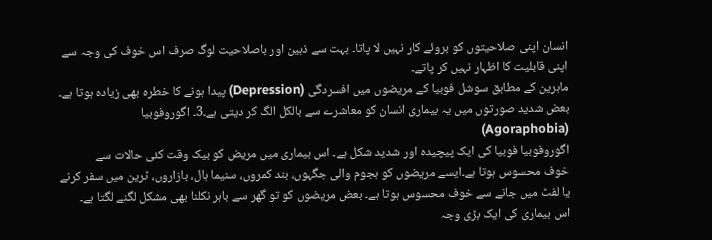انسان اپنی صلاحیتوں کو بروئے کار نہیں لا پاتا۔ بہت سے ذہین اور باصلاحیت لوگ صرف اس خوف کی وجہ سے اپنی قابلیت کا اظہار نہیں کر پاتے۔
ماہرین کے مطابق سوشل فوبیا کے مریضوں میں افسردگی (Depression) پیدا ہونے کا خطرہ بھی زیادہ ہوتا ہے۔ بعض شدید صورتوں میں یہ بیماری انسان کو معاشرے سے بالکل الگ کر دیتی ہے۔3۔ اگوروفوبیا (Agoraphobia)
اگوروفوبیا فوبیا کی ایک پیچیدہ اور شدید شکل ہے۔ اس بیماری میں مریض کو بیک وقت کئی حالات سے
خوف محسوس ہوتا ہے۔ایسے مریضوں کو ہجوم والی جگہوں، بند کمروں، سنیما ہال، بازاروں، ٹرین میں سفر کرنے یا لفٹ میں جانے سے خوف محسوس ہوتا ہے۔ بعض مریضوں کو تو گھر سے باہر نکلنا بھی مشکل لگنے لگتا ہے۔
اس بیماری کی ایک بڑی وجہ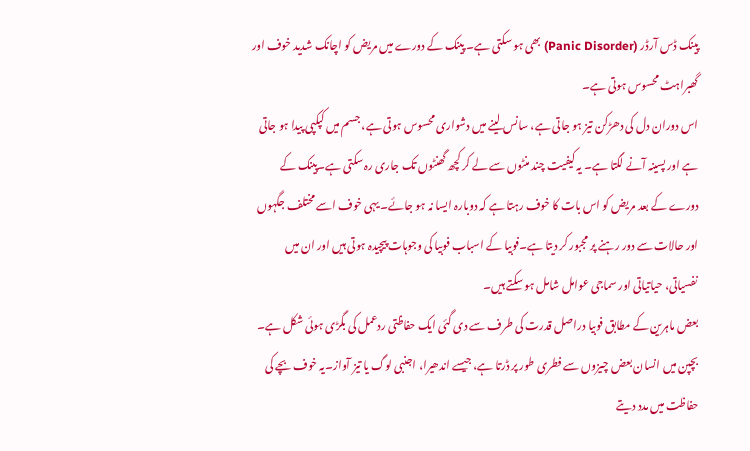پینک ڈس آرڈر (Panic Disorder) بھی ہو سکتی ہے۔ پینک کے دورے میں مریض کو اچانک شدید خوف اور گھبراہٹ محسوس ہوتی ہے۔
اس دوران دل کی دھڑکن تیز ہو جاتی ہے، سانس لینے میں دشواری محسوس ہوتی ہے، جسم میں کپکپی پیدا ہو جاتی ہے اور پسینہ آنے لگتا ہے۔ یہ کیفیت چند منٹوں سے لے کر کچھ گھنٹوں تک جاری رہ سکتی ہے۔پینک کے دورے کے بعد مریض کو اس بات کا خوف رہتا ہے کہ دوبارہ ایسا نہ ہو جائے۔ یہی خوف اسے مختلف جگہوں اور حالات سے دور رہنے پر مجبور کر دیتا ہے۔فوبیا کے اسباب فوبیا کی وجوہات پیچیدہ ہوتی ہیں اور ان میں نفسیاتی، حیاتیاتی اور سماجی عوامل شامل ہو سکتے ہیں۔
بعض ماہرین کے مطابق فوبیا دراصل قدرت کی طرف سے دی گئی ایک حفاظتی ردعمل کی بگڑی ہوئی شکل ہے۔ بچپن میں انسان بعض چیزوں سے فطری طور پر ڈرتا ہے، جیسے اندھیرا، اجنبی لوگ یا تیز آواز۔یہ خوف بچے کی حفاظت میں مدد دیتے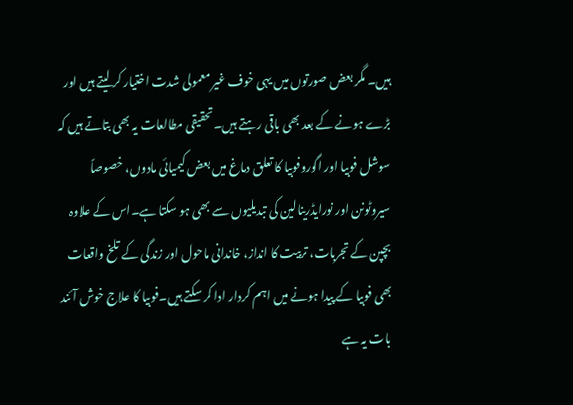ہیں۔ مگر بعض صورتوں میں یہی خوف غیر معمولی شدت اختیار کر لیتے ہیں اور بڑے ہونے کے بعد بھی باقی رہتے ہیں۔تحقیقی مطالعات یہ بھی بتاتے ہیں کہ سوشل فوبیا اور اگوروفوبیا کا تعلق دماغ میں بعض کیمیائی مادوں، خصوصاً سیروٹونن اور نورایڈرینالین کی تبدیلیوں سے بھی ہو سکتا ہے۔اس کے علاوہ بچپن کے تجربات، تربیت کا انداز، خاندانی ماحول اور زندگی کے تلخ واقعات بھی فوبیا کے پیدا ہونے میں اہم کردار ادا کر سکتے ہیں۔فوبیا کا علاج خوش آئند بات یہ ہے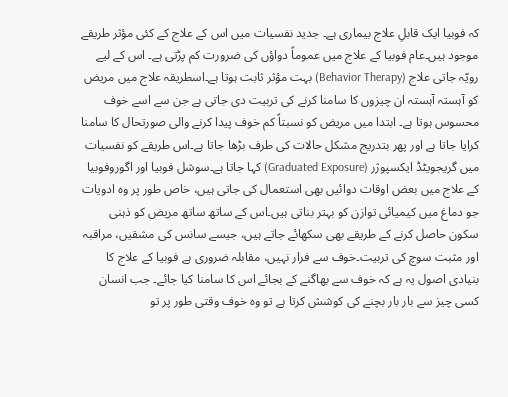کہ فوبیا ایک قابلِ علاج بیماری ہے۔ جدید نفسیات میں اس کے علاج کے کئی مؤثر طریقے موجود ہیں۔عام فوبیا کے علاج میں عموماً دواؤں کی ضرورت کم پڑتی ہے۔ اس کے لیے رویّہ جاتی علاج (Behavior Therapy) بہت مؤثر ثابت ہوتا ہے۔اسطریقہ علاج میں مریض کو آہستہ آہستہ ان چیزوں کا سامنا کرنے کی تربیت دی جاتی ہے جن سے اسے خوف محسوس ہوتا ہے۔ ابتدا میں مریض کو نسبتاً کم خوف پیدا کرنے والی صورتحال کا سامنا کرایا جاتا ہے اور پھر بتدریج مشکل حالات کی طرف بڑھا جاتا ہے۔اس طریقے کو نفسیات میں گریجویٹڈ ایکسپوژر (Graduated Exposure) کہا جاتا ہے۔سوشل فوبیا اور اگوروفوبیا کے علاج میں بعض اوقات دوائیں بھی استعمال کی جاتی ہیں، خاص طور پر وہ ادویات جو دماغ میں کیمیائی توازن کو بہتر بناتی ہیں۔اس کے ساتھ ساتھ مریض کو ذہنی سکون حاصل کرنے کے طریقے بھی سکھائے جاتے ہیں، جیسے سانس کی مشقیں، مراقبہ اور مثبت سوچ کی تربیت۔خوف سے فرار نہیں، مقابلہ ضروری ہے فوبیا کے علاج کا بنیادی اصول یہ ہے کہ خوف سے بھاگنے کے بجائے اس کا سامنا کیا جائے۔ جب انسان کسی چیز سے بار بار بچنے کی کوشش کرتا ہے تو وہ خوف وقتی طور پر تو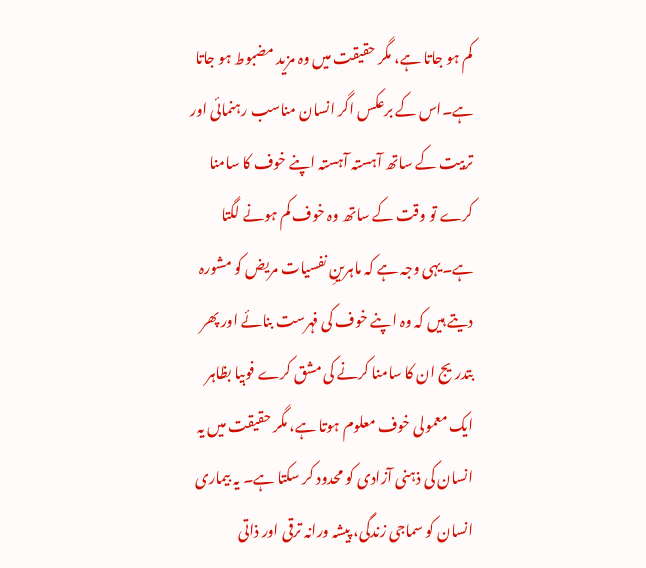کم ہو جاتا ہے، مگر حقیقت میں وہ مزید مضبوط ہو جاتا ہے۔اس کے برعکس اگر انسان مناسب رہنمائی اور تربیت کے ساتھ آہستہ آہستہ اپنے خوف کا سامنا کرے تو وقت کے ساتھ وہ خوف کم ہونے لگتا ہے۔یہی وجہ ہے کہ ماہرینِ نفسیات مریض کو مشورہ دیتے ہیں کہ وہ اپنے خوف کی فہرست بنائے اور پھر بتدریج ان کا سامنا کرنے کی مشق کرے فوبیا بظاہر ایک معمولی خوف معلوم ہوتا ہے، مگر حقیقت میں یہ انسان کی ذہنی آزادی کو محدود کر سکتا ہے۔ یہ بیماری انسان کو سماجی زندگی، پیشہ ورانہ ترقی اور ذاتی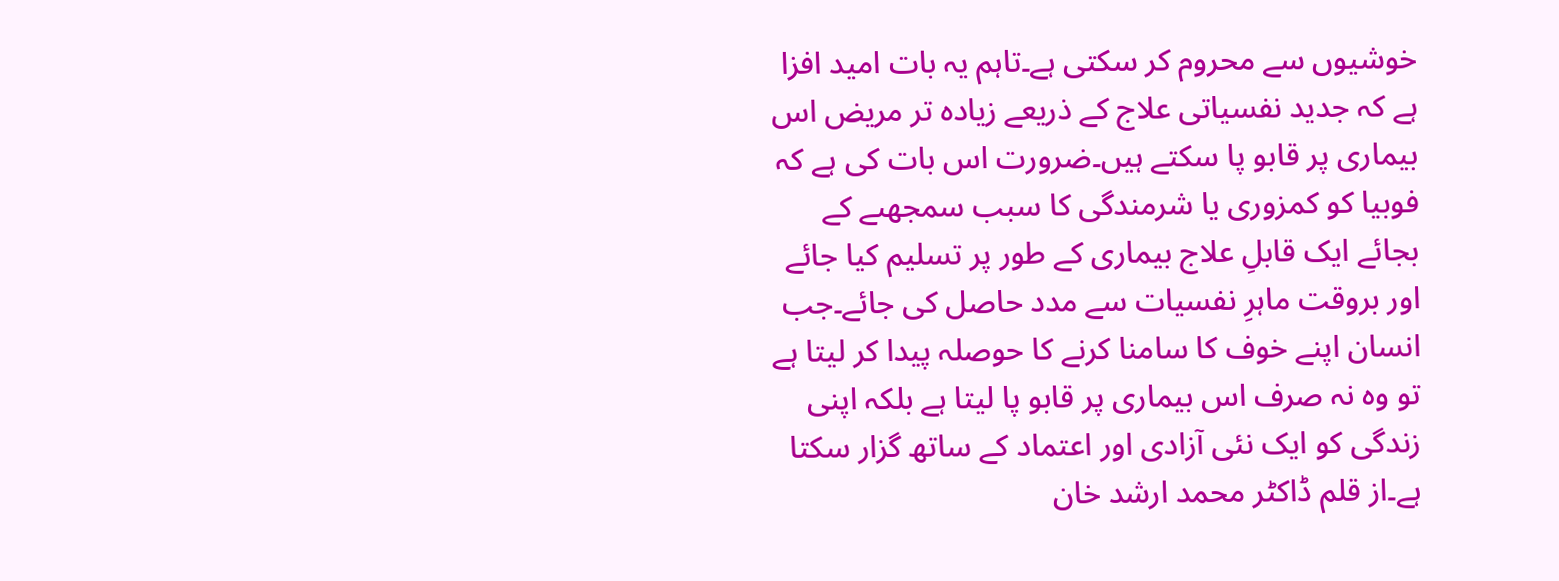خوشیوں سے محروم کر سکتی ہے۔تاہم یہ بات امید افزا ہے کہ جدید نفسیاتی علاج کے ذریعے زیادہ تر مریض اس بیماری پر قابو پا سکتے ہیں۔ضرورت اس بات کی ہے کہ فوبیا کو کمزوری یا شرمندگی کا سبب سمجھںے کے بجائے ایک قابلِ علاج بیماری کے طور پر تسلیم کیا جائے اور بروقت ماہرِ نفسیات سے مدد حاصل کی جائے۔جب انسان اپنے خوف کا سامنا کرنے کا حوصلہ پیدا کر لیتا ہے تو وہ نہ صرف اس بیماری پر قابو پا لیتا ہے بلکہ اپنی زندگی کو ایک نئی آزادی اور اعتماد کے ساتھ گزار سکتا ہے۔از قلم ڈاکٹر محمد ارشد خان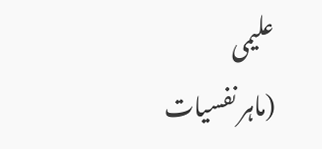علیمی
(ماہر نفسیات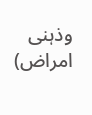وذہنی امراض)